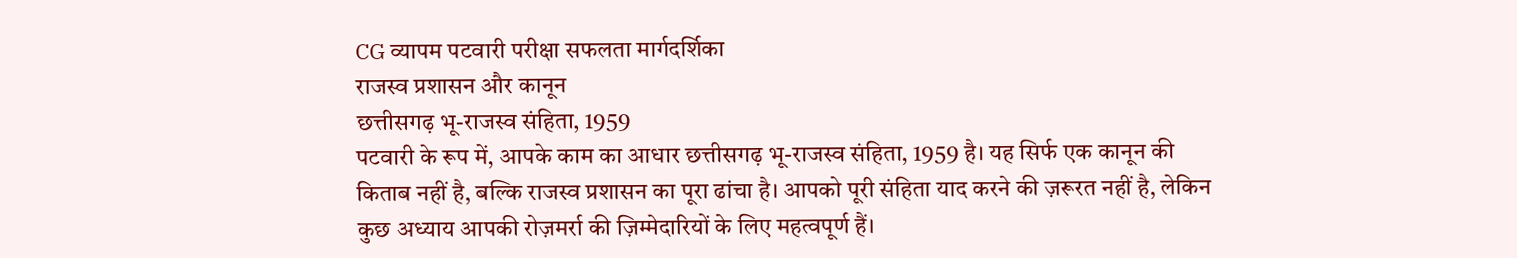CG व्यापम पटवारी परीक्षा सफलता मार्गदर्शिका
राजस्व प्रशासन और कानून
छत्तीसगढ़ भू-राजस्व संहिता, 1959
पटवारी के रूप में, आपके काम का आधार छत्तीसगढ़ भू-राजस्व संहिता, 1959 है। यह सिर्फ एक कानून की किताब नहीं है, बल्कि राजस्व प्रशासन का पूरा ढांचा है। आपको पूरी संहिता याद करने की ज़रूरत नहीं है, लेकिन कुछ अध्याय आपकी रोज़मर्रा की ज़िम्मेदारियों के लिए महत्वपूर्ण हैं।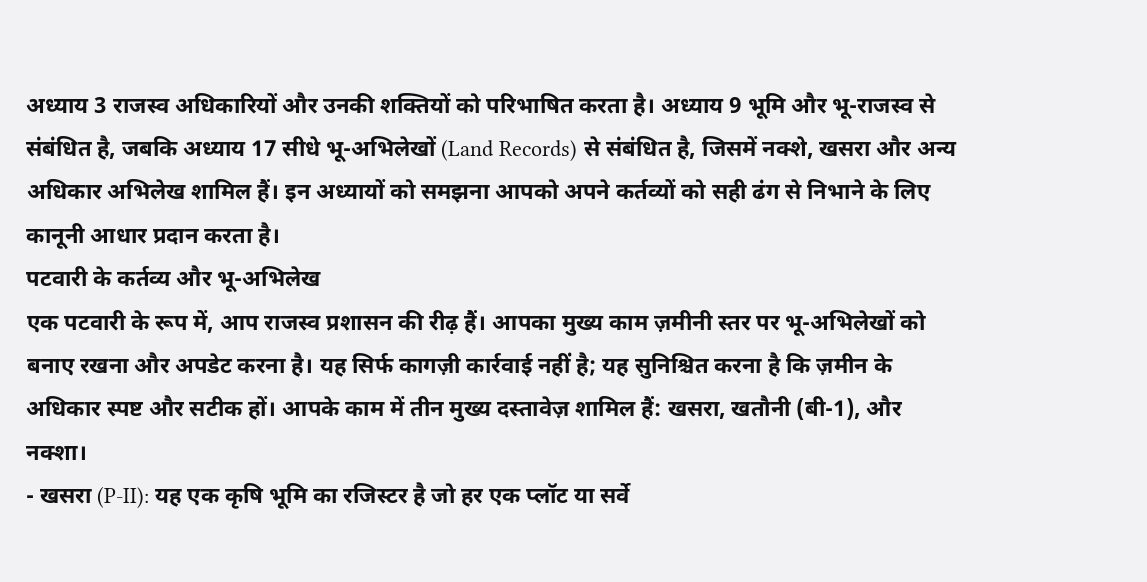अध्याय 3 राजस्व अधिकारियों और उनकी शक्तियों को परिभाषित करता है। अध्याय 9 भूमि और भू-राजस्व से संबंधित है, जबकि अध्याय 17 सीधे भू-अभिलेखों (Land Records) से संबंधित है, जिसमें नक्शे, खसरा और अन्य अधिकार अभिलेख शामिल हैं। इन अध्यायों को समझना आपको अपने कर्तव्यों को सही ढंग से निभाने के लिए कानूनी आधार प्रदान करता है।
पटवारी के कर्तव्य और भू-अभिलेख
एक पटवारी के रूप में, आप राजस्व प्रशासन की रीढ़ हैं। आपका मुख्य काम ज़मीनी स्तर पर भू-अभिलेखों को बनाए रखना और अपडेट करना है। यह सिर्फ कागज़ी कार्रवाई नहीं है; यह सुनिश्चित करना है कि ज़मीन के अधिकार स्पष्ट और सटीक हों। आपके काम में तीन मुख्य दस्तावेज़ शामिल हैं: खसरा, खतौनी (बी-1), और नक्शा।
- खसरा (P-II): यह एक कृषि भूमि का रजिस्टर है जो हर एक प्लॉट या सर्वे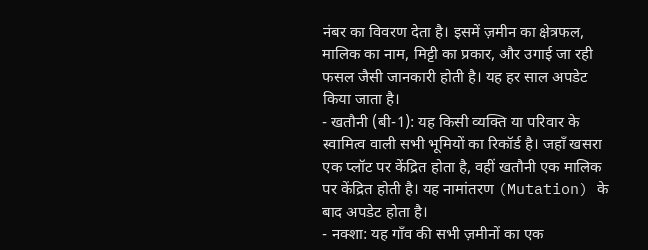नंबर का विवरण देता है। इसमें ज़मीन का क्षेत्रफल, मालिक का नाम, मिट्टी का प्रकार, और उगाई जा रही फसल जैसी जानकारी होती है। यह हर साल अपडेट किया जाता है।
- खतौनी (बी-1): यह किसी व्यक्ति या परिवार के स्वामित्व वाली सभी भूमियों का रिकॉर्ड है। जहाँ खसरा एक प्लॉट पर केंद्रित होता है, वहीं खतौनी एक मालिक पर केंद्रित होती है। यह नामांतरण (Mutation) के बाद अपडेट होता है।
- नक्शा: यह गाँव की सभी ज़मीनों का एक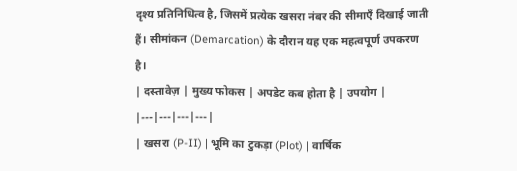दृश्य प्रतिनिधित्व है, जिसमें प्रत्येक खसरा नंबर की सीमाएँ दिखाई जाती हैं। सीमांकन (Demarcation) के दौरान यह एक महत्वपूर्ण उपकरण है।
| दस्तावेज़ | मुख्य फोकस | अपडेट कब होता है | उपयोग |
|---|---|---|---|
| खसरा (P-II) | भूमि का टुकड़ा (Plot) | वार्षिक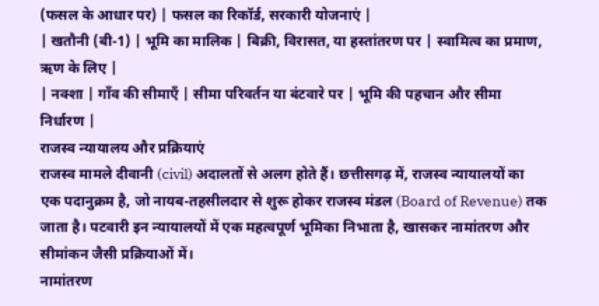(फसल के आधार पर) | फसल का रिकॉर्ड, सरकारी योजनाएं |
| खतौनी (बी-1) | भूमि का मालिक | बिक्री, विरासत, या हस्तांतरण पर | स्वामित्व का प्रमाण, ऋण के लिए |
| नक्शा | गाँव की सीमाएँ | सीमा परिवर्तन या बंटवारे पर | भूमि की पहचान और सीमा निर्धारण |
राजस्व न्यायालय और प्रक्रियाएं
राजस्व मामले दीवानी (civil) अदालतों से अलग होते हैं। छत्तीसगढ़ में, राजस्व न्यायालयों का एक पदानुक्रम है, जो नायब-तहसीलदार से शुरू होकर राजस्व मंडल (Board of Revenue) तक जाता है। पटवारी इन न्यायालयों में एक महत्वपूर्ण भूमिका निभाता है, खासकर नामांतरण और सीमांकन जैसी प्रक्रियाओं में।
नामांतरण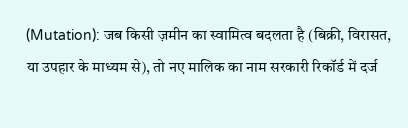(Mutation): जब किसी ज़मीन का स्वामित्व बदलता है (बिक्री, विरासत, या उपहार के माध्यम से), तो नए मालिक का नाम सरकारी रिकॉर्ड में दर्ज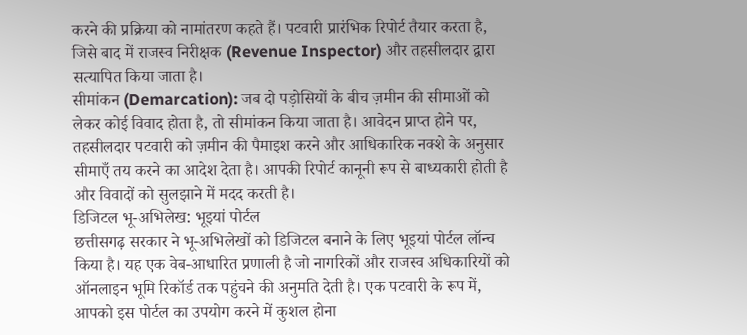करने की प्रक्रिया को नामांतरण कहते हैं। पटवारी प्रारंभिक रिपोर्ट तैयार करता है, जिसे बाद में राजस्व निरीक्षक (Revenue Inspector) और तहसीलदार द्वारा सत्यापित किया जाता है।
सीमांकन (Demarcation): जब दो पड़ोसियों के बीच ज़मीन की सीमाओं को लेकर कोई विवाद होता है, तो सीमांकन किया जाता है। आवेदन प्राप्त होने पर, तहसीलदार पटवारी को ज़मीन की पैमाइश करने और आधिकारिक नक्शे के अनुसार सीमाएँ तय करने का आदेश देता है। आपकी रिपोर्ट कानूनी रूप से बाध्यकारी होती है और विवादों को सुलझाने में मदद करती है।
डिजिटल भू-अभिलेख: भूइयां पोर्टल
छत्तीसगढ़ सरकार ने भू-अभिलेखों को डिजिटल बनाने के लिए भूइयां पोर्टल लॉन्च किया है। यह एक वेब-आधारित प्रणाली है जो नागरिकों और राजस्व अधिकारियों को ऑनलाइन भूमि रिकॉर्ड तक पहुंचने की अनुमति देती है। एक पटवारी के रूप में, आपको इस पोर्टल का उपयोग करने में कुशल होना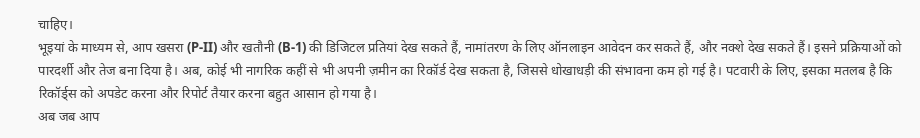चाहिए।
भूइयां के माध्यम से, आप खसरा (P-II) और खतौनी (B-1) की डिजिटल प्रतियां देख सकते हैं, नामांतरण के लिए ऑनलाइन आवेदन कर सकते हैं, और नक्शे देख सकते हैं। इसने प्रक्रियाओं को पारदर्शी और तेज बना दिया है। अब, कोई भी नागरिक कहीं से भी अपनी ज़मीन का रिकॉर्ड देख सकता है, जिससे धोखाधड़ी की संभावना कम हो गई है। पटवारी के लिए, इसका मतलब है कि रिकॉर्ड्स को अपडेट करना और रिपोर्ट तैयार करना बहुत आसान हो गया है।
अब जब आप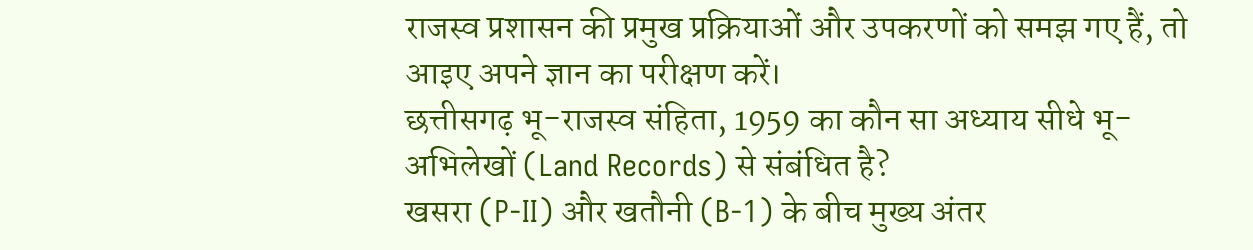राजस्व प्रशासन की प्रमुख प्रक्रियाओं और उपकरणों को समझ गए हैं, तो आइए अपने ज्ञान का परीक्षण करें।
छत्तीसगढ़ भू-राजस्व संहिता, 1959 का कौन सा अध्याय सीधे भू-अभिलेखों (Land Records) से संबंधित है?
खसरा (P-II) और खतौनी (B-1) के बीच मुख्य अंतर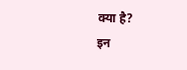क्या है?
इन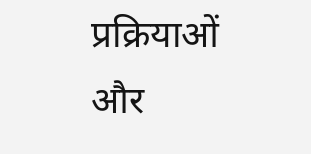प्रक्रियाओं और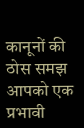कानूनों की ठोस समझ आपको एक प्रभावी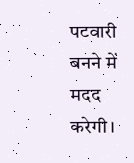पटवारी बनने में मदद करेगी।